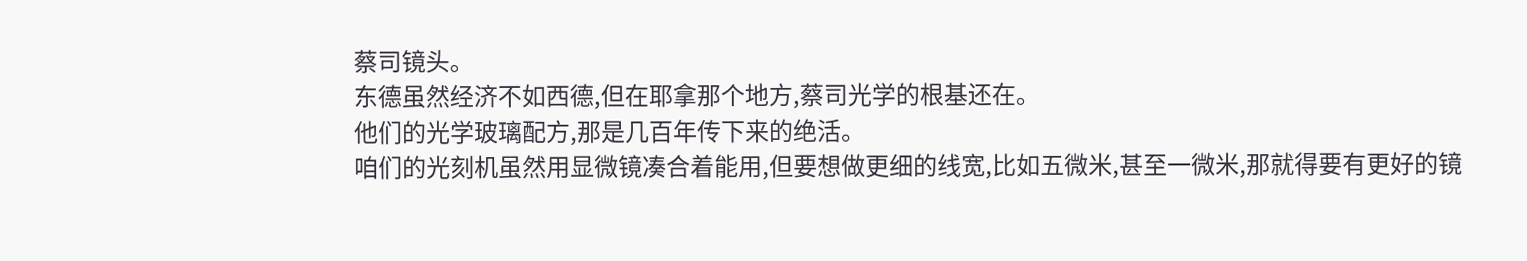蔡司镜头。
东德虽然经济不如西德,但在耶拿那个地方,蔡司光学的根基还在。
他们的光学玻璃配方,那是几百年传下来的绝活。
咱们的光刻机虽然用显微镜凑合着能用,但要想做更细的线宽,比如五微米,甚至一微米,那就得要有更好的镜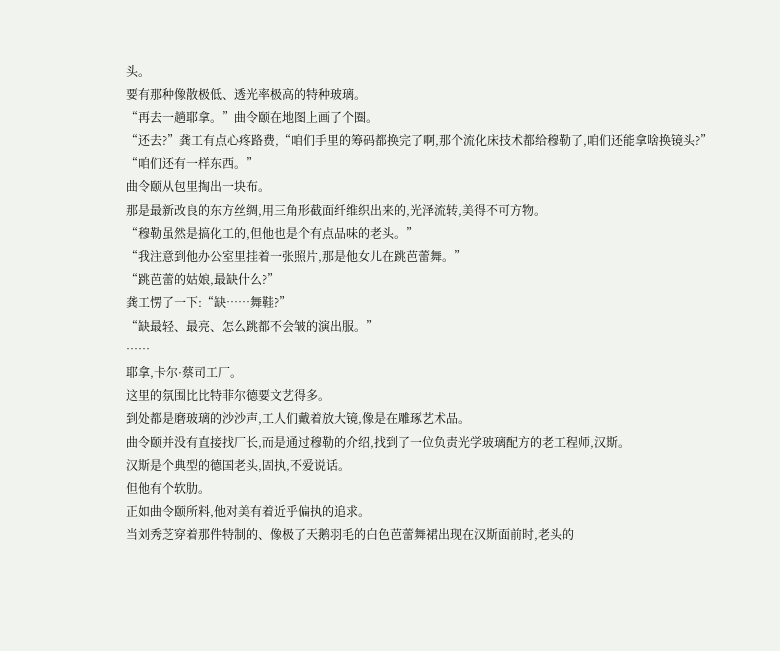头。
要有那种像散极低、透光率极高的特种玻璃。
“再去一趟耶拿。”曲令颐在地图上画了个圈。
“还去?”龚工有点心疼路费,“咱们手里的筹码都换完了啊,那个流化床技术都给穆勒了,咱们还能拿啥换镜头?”
“咱们还有一样东西。”
曲令颐从包里掏出一块布。
那是最新改良的东方丝绸,用三角形截面纤维织出来的,光泽流转,美得不可方物。
“穆勒虽然是搞化工的,但他也是个有点品味的老头。”
“我注意到他办公室里挂着一张照片,那是他女儿在跳芭蕾舞。”
“跳芭蕾的姑娘,最缺什么?”
龚工愣了一下:“缺……舞鞋?”
“缺最轻、最亮、怎么跳都不会皱的演出服。”
……
耶拿,卡尔·蔡司工厂。
这里的氛围比比特菲尔德要文艺得多。
到处都是磨玻璃的沙沙声,工人们戴着放大镜,像是在雕琢艺术品。
曲令颐并没有直接找厂长,而是通过穆勒的介绍,找到了一位负责光学玻璃配方的老工程师,汉斯。
汉斯是个典型的德国老头,固执,不爱说话。
但他有个软肋。
正如曲令颐所料,他对美有着近乎偏执的追求。
当刘秀芝穿着那件特制的、像极了天鹅羽毛的白色芭蕾舞裙出现在汉斯面前时,老头的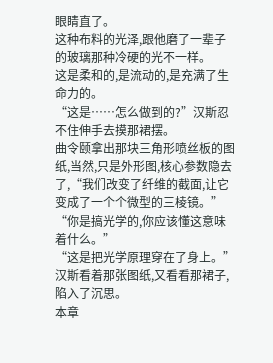眼睛直了。
这种布料的光泽,跟他磨了一辈子的玻璃那种冷硬的光不一样。
这是柔和的,是流动的,是充满了生命力的。
“这是……怎么做到的?”汉斯忍不住伸手去摸那裙摆。
曲令颐拿出那块三角形喷丝板的图纸,当然,只是外形图,核心参数隐去了,“我们改变了纤维的截面,让它变成了一个个微型的三棱镜。”
“你是搞光学的,你应该懂这意味着什么。”
“这是把光学原理穿在了身上。”
汉斯看着那张图纸,又看看那裙子,陷入了沉思。
本章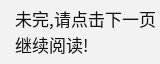未完,请点击下一页继续阅读!